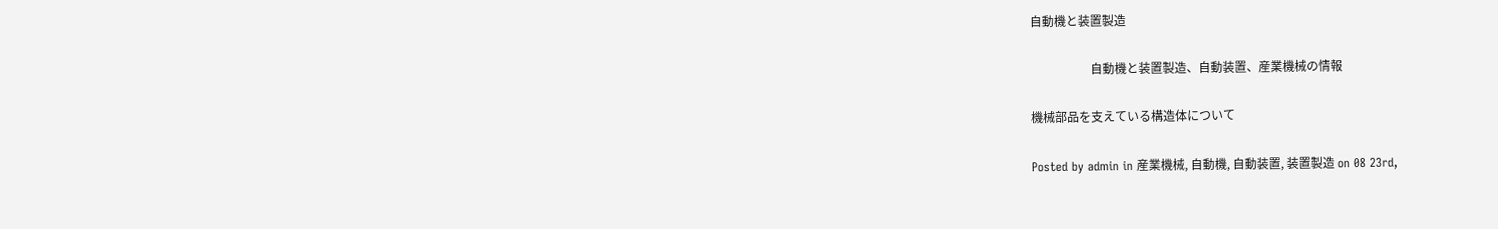自動機と装置製造

                    自動機と装置製造、自動装置、産業機械の情報

機械部品を支えている構造体について

Posted by admin in 産業機械, 自動機, 自動装置, 装置製造 on 08 23rd,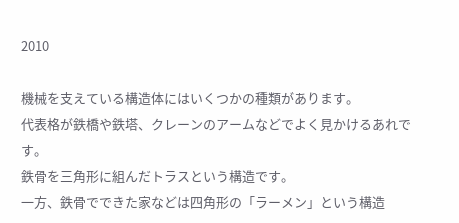2010

機械を支えている構造体にはいくつかの種類があります。
代表格が鉄橋や鉄塔、クレーンのアームなどでよく見かけるあれです。
鉄骨を三角形に組んだトラスという構造です。
一方、鉄骨でできた家などは四角形の「ラーメン」という構造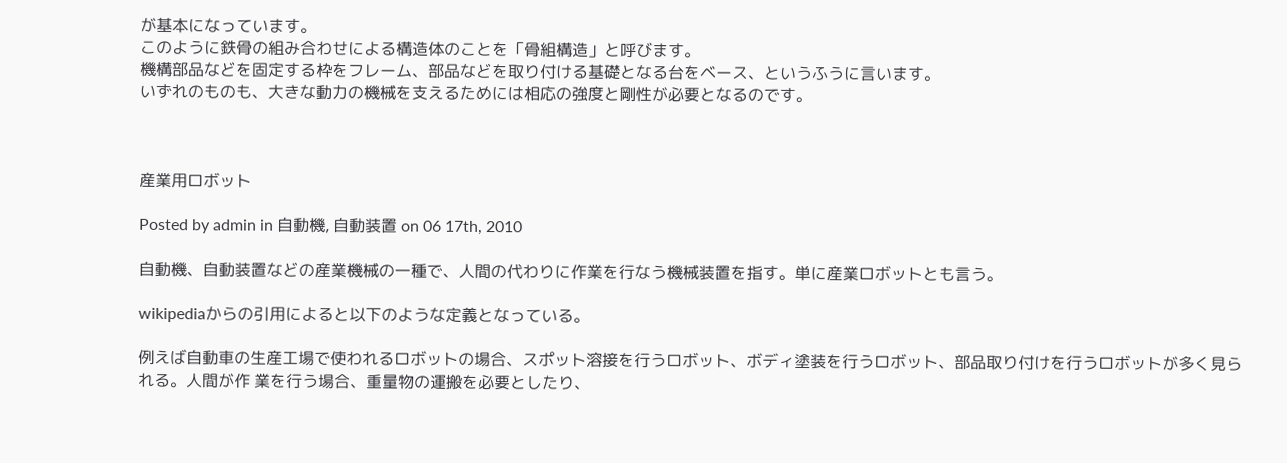が基本になっています。
このように鉄骨の組み合わせによる構造体のことを「骨組構造」と呼びます。
機構部品などを固定する枠をフレーム、部品などを取り付ける基礎となる台をベース、というふうに言います。
いずれのものも、大きな動力の機械を支えるためには相応の強度と剛性が必要となるのです。



産業用ロボット

Posted by admin in 自動機, 自動装置 on 06 17th, 2010

自動機、自動装置などの産業機械の一種で、人間の代わりに作業を行なう機械装置を指す。単に産業ロボットとも言う。

wikipediaからの引用によると以下のような定義となっている。

例えば自動車の生産工場で使われるロボットの場合、スポット溶接を行うロボット、ボディ塗装を行うロボット、部品取り付けを行うロボットが多く見られる。人間が作 業を行う場合、重量物の運搬を必要としたり、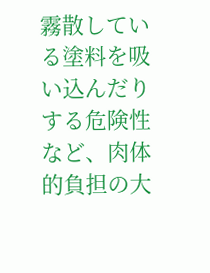霧散している塗料を吸い込んだりする危険性など、肉体的負担の大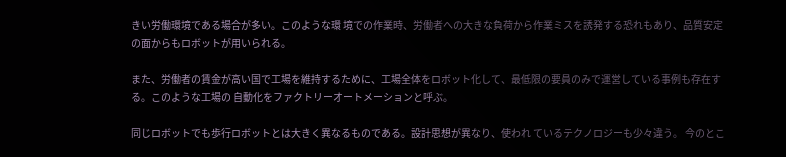きい労働環境である場合が多い。このような環 境での作業時、労働者への大きな負荷から作業ミスを誘発する恐れもあり、品質安定の面からもロボットが用いられる。

また、労働者の賃金が高い国で工場を維持するために、工場全体をロボット化して、最低限の要員のみで運営している事例も存在する。このような工場の 自動化をファクトリーオートメーションと呼ぶ。

同じロボットでも歩行ロボットとは大きく異なるものである。設計思想が異なり、使われ ているテクノロジーも少々違う。 今のとこ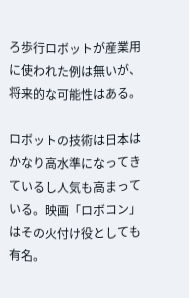ろ歩行ロボットが産業用に使われた例は無いが、将来的な可能性はある。

ロボットの技術は日本はかなり高水準になってきているし人気も高まっている。映画「ロボコン」はその火付け役としても有名。